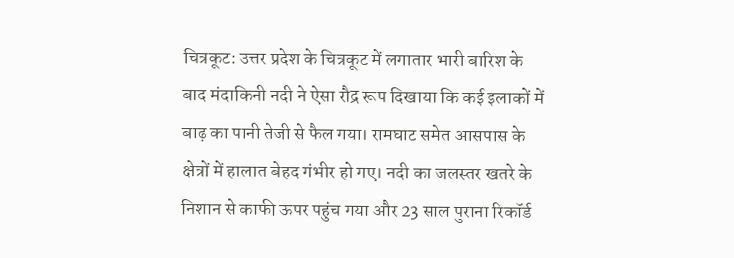चित्रकूट: उत्तर प्रदेश के चित्रकूट में लगातार भारी बारिश के बाद मंदाकिनी नदी ने ऐसा रौद्र रूप दिखाया कि कई इलाकों में बाढ़ का पानी तेजी से फैल गया। रामघाट समेत आसपास के क्षेत्रों में हालात बेहद गंभीर हो गए। नदी का जलस्तर खतरे के निशान से काफी ऊपर पहुंच गया और 23 साल पुराना रिकॉर्ड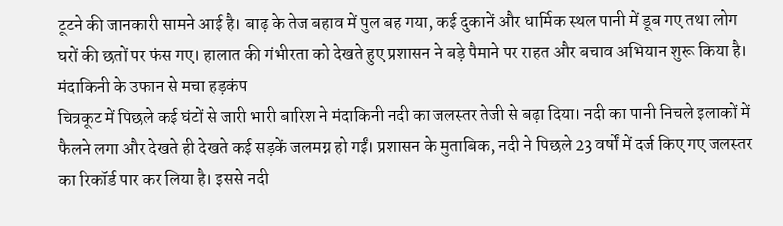टूटने की जानकारी सामने आई है। बाढ़ के तेज बहाव में पुल बह गया, कई दुकानें और धार्मिक स्थल पानी में डूब गए तथा लोग घरों की छतों पर फंस गए। हालात की गंभीरता को देखते हुए प्रशासन ने बड़े पैमाने पर राहत और बचाव अभियान शुरू किया है।
मंदाकिनी के उफान से मचा हड़कंप
चित्रकूट में पिछले कई घंटों से जारी भारी बारिश ने मंदाकिनी नदी का जलस्तर तेजी से बढ़ा दिया। नदी का पानी निचले इलाकों में फैलने लगा और देखते ही देखते कई सड़कें जलमग्न हो गईं। प्रशासन के मुताबिक, नदी ने पिछले 23 वर्षों में दर्ज किए गए जलस्तर का रिकॉर्ड पार कर लिया है। इससे नदी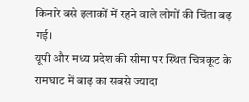किनारे बसे इलाकों में रहने वाले लोगों की चिंता बढ़ गई।
यूपी और मध्य प्रदेश की सीमा पर स्थित चित्रकूट के रामघाट में बाढ़ का सबसे ज्यादा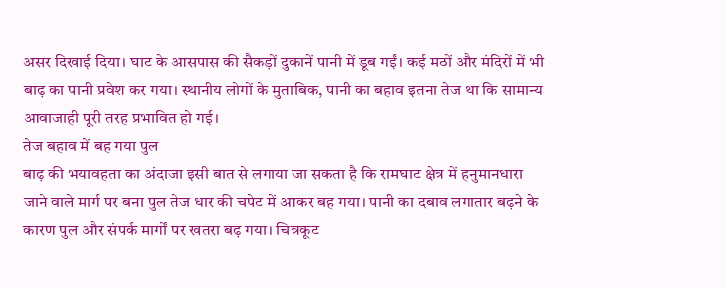असर दिखाई दिया। घाट के आसपास की सैकड़ों दुकानें पानी में डूब गईं। कई मठों और मंदिरों में भी बाढ़ का पानी प्रवेश कर गया। स्थानीय लोगों के मुताबिक, पानी का बहाव इतना तेज था कि सामान्य आवाजाही पूरी तरह प्रभावित हो गई।
तेज बहाव में बह गया पुल
बाढ़ की भयावहता का अंदाजा इसी बात से लगाया जा सकता है कि रामघाट क्षेत्र में हनुमानधारा जाने वाले मार्ग पर बना पुल तेज धार की चपेट में आकर बह गया। पानी का दबाव लगातार बढ़ने के कारण पुल और संपर्क मार्गों पर खतरा बढ़ गया। चित्रकूट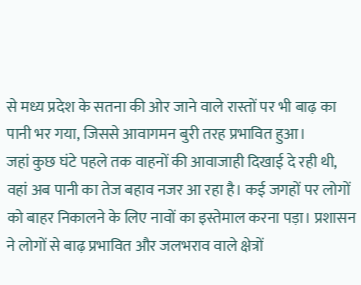से मध्य प्रदेश के सतना की ओर जाने वाले रास्तों पर भी बाढ़ का पानी भर गया, जिससे आवागमन बुरी तरह प्रभावित हुआ।
जहां कुछ घंटे पहले तक वाहनों की आवाजाही दिखाई दे रही थी, वहां अब पानी का तेज बहाव नजर आ रहा है। कई जगहों पर लोगों को बाहर निकालने के लिए नावों का इस्तेमाल करना पड़ा। प्रशासन ने लोगों से बाढ़ प्रभावित और जलभराव वाले क्षेत्रों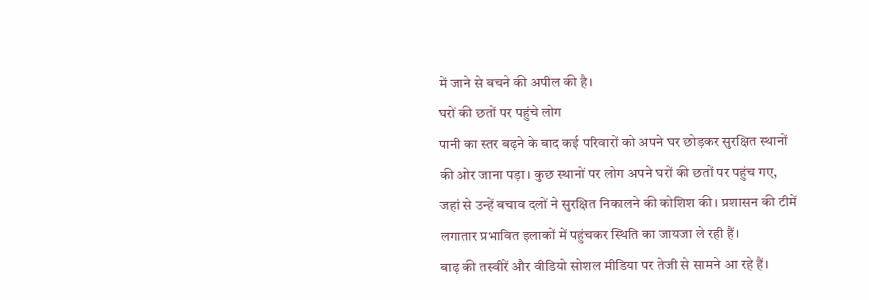में जाने से बचने की अपील की है।
घरों की छतों पर पहुंचे लोग
पानी का स्तर बढ़ने के बाद कई परिवारों को अपने घर छोड़कर सुरक्षित स्थानों की ओर जाना पड़ा। कुछ स्थानों पर लोग अपने घरों की छतों पर पहुंच गए, जहां से उन्हें बचाव दलों ने सुरक्षित निकालने की कोशिश की। प्रशासन की टीमें लगातार प्रभावित इलाकों में पहुंचकर स्थिति का जायजा ले रही हैं।
बाढ़ की तस्वीरें और वीडियो सोशल मीडिया पर तेजी से सामने आ रहे हैं।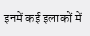इनमें कई इलाकों में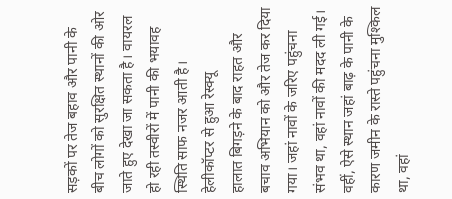सड़कों पर तेज बहाव और पानी के बीच लोगों को सुरक्षित स्थानों की ओर जाते हुए देखा जा सकता है। वायरल हो रही तस्वीरों में पानी की भयावह स्थिति साफ नजर आती है।
हेलीकॉप्टर से हुआ रेस्क्यू
हालात बिगड़ने के बाद राहत और बचाव अभियान को और तेज कर दिया गया। जहां नावों के जरिए पहुंचना संभव था, वहां नावों की मदद ली गई। वहीं, ऐसे स्थान जहां बाढ़ के पानी के कारण जमीन के रास्ते पहुंचना मुश्किल था, वहां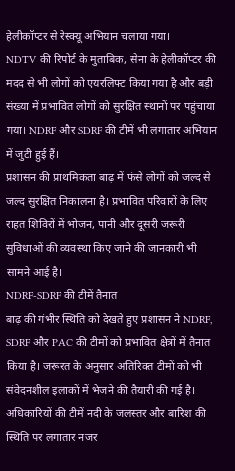हेलीकॉप्टर से रेस्क्यू अभियान चलाया गया।
NDTV की रिपोर्ट के मुताबिक, सेना के हेलीकॉप्टर की मदद से भी लोगों को एयरलिफ्ट किया गया है और बड़ी संख्या में प्रभावित लोगों को सुरक्षित स्थानों पर पहुंचाया गया। NDRF और SDRF की टीमें भी लगातार अभियान में जुटी हुई हैं।
प्रशासन की प्राथमिकता बाढ़ में फंसे लोगों को जल्द से जल्द सुरक्षित निकालना है। प्रभावित परिवारों के लिए राहत शिविरों में भोजन, पानी और दूसरी जरूरी सुविधाओं की व्यवस्था किए जाने की जानकारी भी सामने आई है।
NDRF-SDRF की टीमें तैनात
बाढ़ की गंभीर स्थिति को देखते हुए प्रशासन ने NDRF, SDRF और PAC की टीमों को प्रभावित क्षेत्रों में तैनात किया है। जरूरत के अनुसार अतिरिक्त टीमों को भी संवेदनशील इलाकों में भेजने की तैयारी की गई है। अधिकारियों की टीमें नदी के जलस्तर और बारिश की स्थिति पर लगातार नजर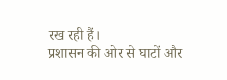रख रही हैं।
प्रशासन की ओर से घाटों और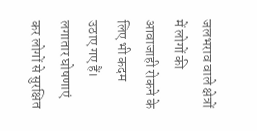जलभराव वाले क्षेत्रों में लोगों की आवाजाही रोकने के लिए भी कदम उठाए गए हैं। लगातार घोषणाएं कर लोगों से सुरक्षित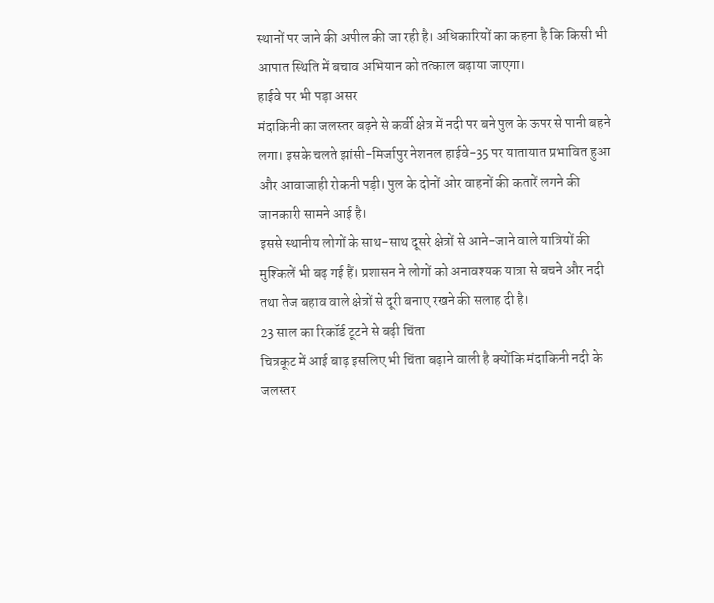स्थानों पर जाने की अपील की जा रही है। अधिकारियों का कहना है कि किसी भी आपात स्थिति में बचाव अभियान को तत्काल बढ़ाया जाएगा।
हाईवे पर भी पड़ा असर
मंदाकिनी का जलस्तर बढ़ने से कर्वी क्षेत्र में नदी पर बने पुल के ऊपर से पानी बहने लगा। इसके चलते झांसी-मिर्जापुर नेशनल हाईवे-35 पर यातायात प्रभावित हुआ और आवाजाही रोकनी पड़ी। पुल के दोनों ओर वाहनों की कतारें लगने की जानकारी सामने आई है।
इससे स्थानीय लोगों के साथ-साथ दूसरे क्षेत्रों से आने-जाने वाले यात्रियों की मुश्किलें भी बढ़ गई हैं। प्रशासन ने लोगों को अनावश्यक यात्रा से बचने और नदी तथा तेज बहाव वाले क्षेत्रों से दूरी बनाए रखने की सलाह दी है।
23 साल का रिकॉर्ड टूटने से बढ़ी चिंता
चित्रकूट में आई बाढ़ इसलिए भी चिंता बढ़ाने वाली है क्योंकि मंदाकिनी नदी के जलस्तर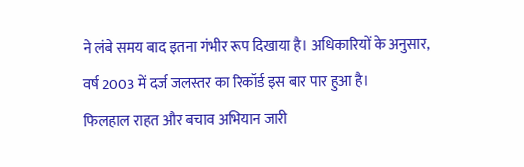ने लंबे समय बाद इतना गंभीर रूप दिखाया है। अधिकारियों के अनुसार, वर्ष 2003 में दर्ज जलस्तर का रिकॉर्ड इस बार पार हुआ है।
फिलहाल राहत और बचाव अभियान जारी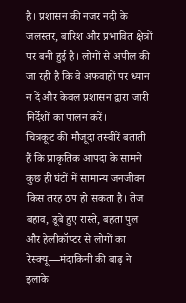है। प्रशासन की नजर नदी के जलस्तर, बारिश और प्रभावित क्षेत्रों पर बनी हुई है। लोगों से अपील की जा रही है कि वे अफवाहों पर ध्यान न दें और केवल प्रशासन द्वारा जारी निर्देशों का पालन करें।
चित्रकूट की मौजूदा तस्वीरें बताती हैं कि प्राकृतिक आपदा के सामने कुछ ही घंटों में सामान्य जनजीवन किस तरह ठप हो सकता है। तेज बहाव, डूबे हुए रास्ते, बहता पुल और हेलीकॉप्टर से लोगों का रेस्क्यू—मंदाकिनी की बाढ़ ने इलाके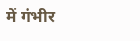में गंभीर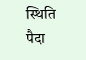स्थिति पैदा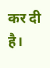कर दी है।